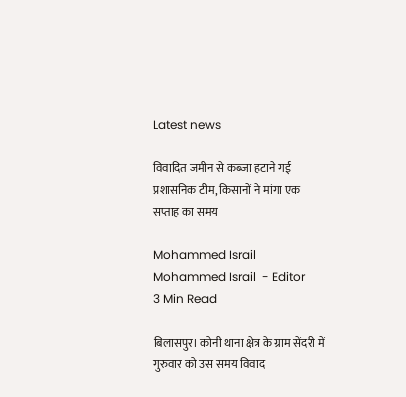Latest news

विवादित जमीन से कब्जा हटाने गई प्रशासनिक टीम, किसानों ने मांगा एक सप्ताह का समय

Mohammed Israil
Mohammed Israil  - Editor
3 Min Read

बिलासपुर। कोनी थाना क्षेत्र के ग्राम सेंदरी में गुरुवार को उस समय विवाद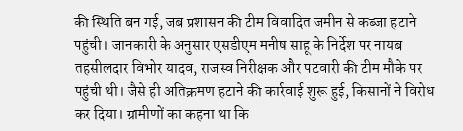की स्थिति बन गई, जब प्रशासन की टीम विवादित जमीन से कब्जा हटाने पहुंची। जानकारी के अनुसार एसडीएम मनीष साहू के निर्देश पर नायब तहसीलदार विभोर यादव, राजस्व निरीक्षक और पटवारी की टीम मौके पर पहुंची थी। जैसे ही अतिक्रमण हटाने की कार्रवाई शुरू हुई, किसानों ने विरोध कर दिया। ग्रामीणों का कहना था कि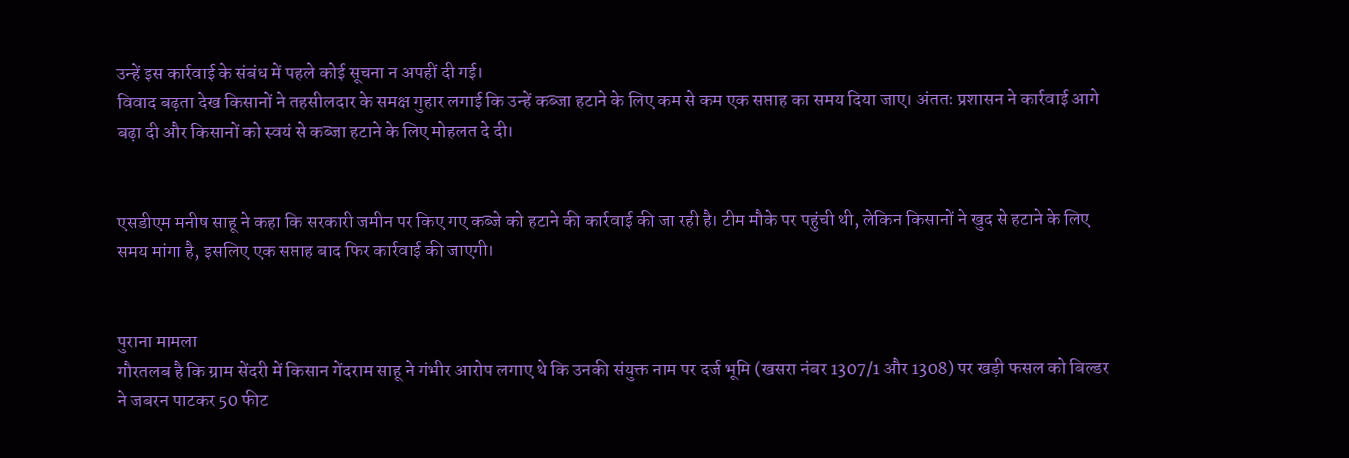उन्हें इस कार्रवाई के संबंध में पहले कोई सूचना न अपहीं दी गई।
विवाद बढ़ता देख किसानों ने तहसीलदार के समक्ष गुहार लगाई कि उन्हें कब्जा हटाने के लिए कम से कम एक सप्ताह का समय दिया जाए। अंततः प्रशासन ने कार्रवाई आगे बढ़ा दी और किसानों को स्वयं से कब्जा हटाने के लिए मोहलत दे दी।


एसडीएम मनीष साहू ने कहा कि सरकारी जमीन पर किए गए कब्जे को हटाने की कार्रवाई की जा रही है। टीम मौके पर पहुंची थी, लेकिन किसानों ने खुद से हटाने के लिए समय मांगा है, इसलिए एक सप्ताह बाद फिर कार्रवाई की जाएगी।


पुराना मामला
गौरतलब है कि ग्राम सेंदरी में किसान गेंदराम साहू ने गंभीर आरोप लगाए थे कि उनकी संयुक्त नाम पर दर्ज भूमि (खसरा नंबर 1307/1 और 1308) पर खड़ी फसल को बिल्डर ने जबरन पाटकर 50 फीट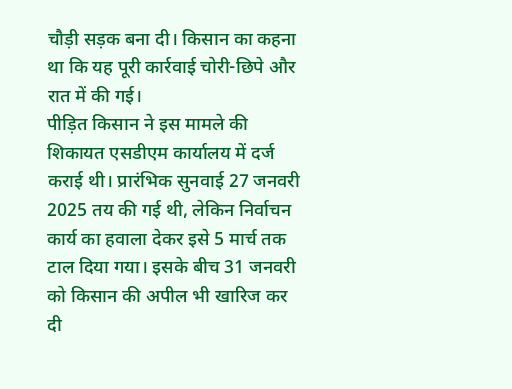चौड़ी सड़क बना दी। किसान का कहना था कि यह पूरी कार्रवाई चोरी-छिपे और रात में की गई।
पीड़ित किसान ने इस मामले की शिकायत एसडीएम कार्यालय में दर्ज कराई थी। प्रारंभिक सुनवाई 27 जनवरी 2025 तय की गई थी, लेकिन निर्वाचन कार्य का हवाला देकर इसे 5 मार्च तक टाल दिया गया। इसके बीच 31 जनवरी को किसान की अपील भी खारिज कर दी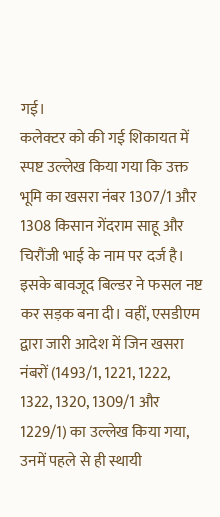गई।
कलेक्टर को की गई शिकायत में स्पष्ट उल्लेख किया गया कि उक्त भूमि का खसरा नंबर 1307/1 और 1308 किसान गेंदराम साहू और चिरौंजी भाई के नाम पर दर्ज है। इसके बावजूद बिल्डर ने फसल नष्ट कर सड़क बना दी। वहीं, एसडीएम द्वारा जारी आदेश में जिन खसरा नंबरों (1493/1, 1221, 1222, 1322, 1320, 1309/1 और 1229/1) का उल्लेख किया गया, उनमें पहले से ही स्थायी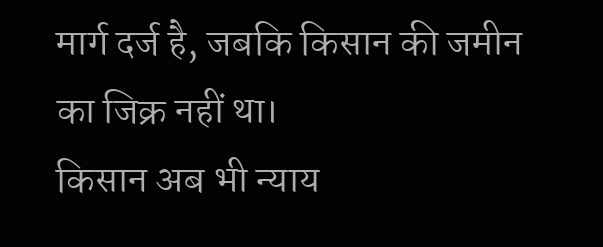मार्ग दर्ज है, जबकि किसान की जमीन का जिक्र नहीं था।
किसान अब भी न्याय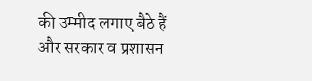की उम्मीद लगाए बैठे हैं और सरकार व प्रशासन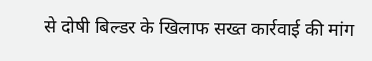से दोषी बिल्डर के खिलाफ सख्त कार्रवाई की मांग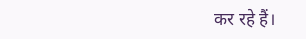कर रहे हैं।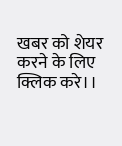खबर को शेयर करने के लिए क्लिक करे।।